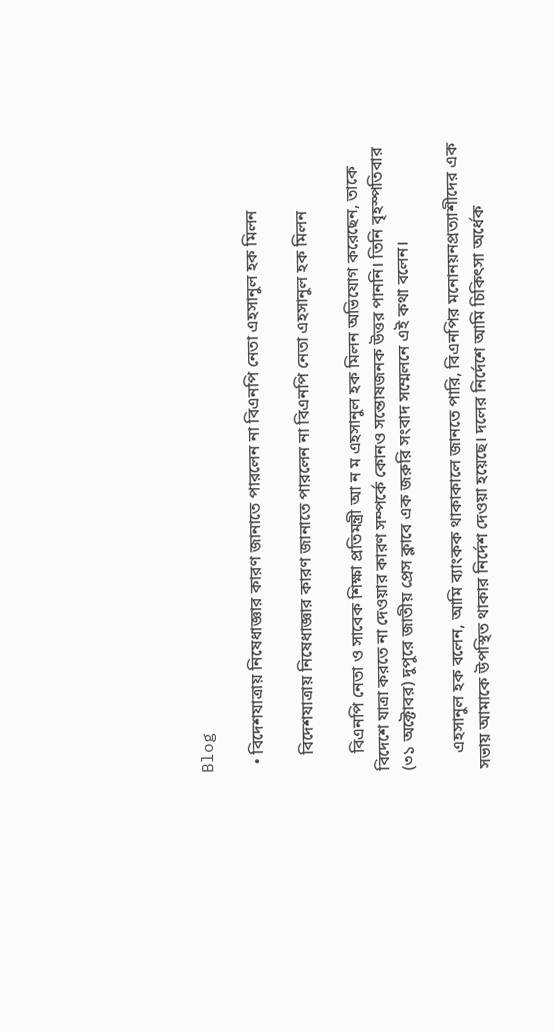Blog

  • বিদেশযাত্রায় নিষেধাজ্ঞার কারণ জানাতে পারলেন না বিএনপি নেতা এহসানুল হক মিলন

    বিদেশযাত্রায় নিষেধাজ্ঞার কারণ জানাতে পারলেন না বিএনপি নেতা এহসানুল হক মিলন

    বিএনপি নেতা ও সাবেক শিক্ষা প্রতিমন্ত্রী আ ন ম এহসানুল হক মিলন অভিযোগ করেছেন, তাকে বিদেশে যাত্রা করতে না দেওয়ার কারণ সম্পর্কে কোনও সন্তোষজনক উত্তর পাননি। তিনি বৃহস্পতিবার (৩১ অক্টোবর) দুপুরে জাতীয় প্রেস ক্লাবে এক জরুরি সংবাদ সম্মেলনে এই কথা বলেন।

    এহসানুল হক বলেন, আমি ব্যাংকক থাকাকালে জানতে পারি, বিএনপির মনোনয়নপ্রত্যাশীদের এক সভায় আমাকে উপস্থিত থাকার নির্দেশ দেওয়া হয়েছে। দলের নির্দেশে আমি চিকিৎসা অর্ধেক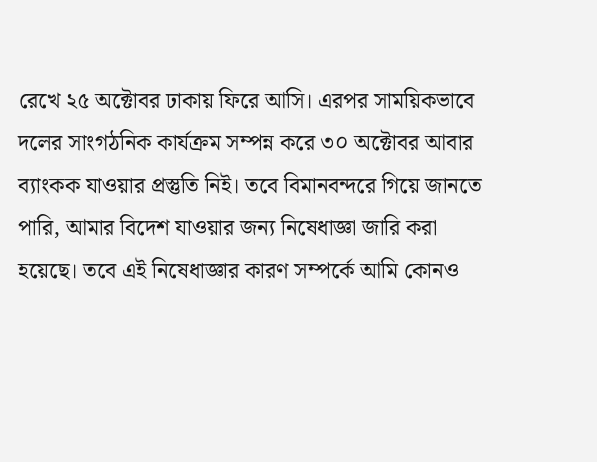রেখে ২৫ অক্টোবর ঢাকায় ফিরে আসি। এরপর সাময়িকভাবে দলের সাংগঠনিক কার্যক্রম সম্পন্ন করে ৩০ অক্টোবর আবার ব্যাংকক যাওয়ার প্রস্তুতি নিই। তবে বিমানবন্দরে গিয়ে জানতে পারি, আমার বিদেশ যাওয়ার জন্য নিষেধাজ্ঞা জারি করা হয়েছে। তবে এই নিষেধাজ্ঞার কারণ সম্পর্কে আমি কোনও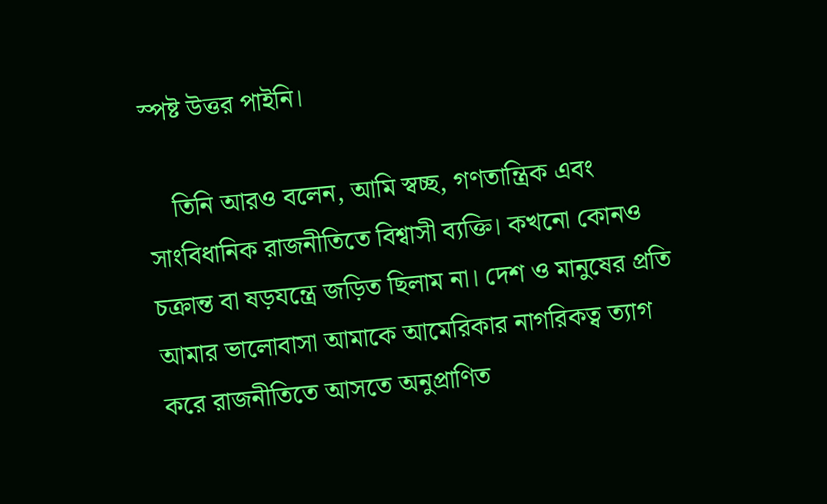স্পষ্ট উত্তর পাইনি।

    তিনি আরও বলেন, আমি স্বচ্ছ, গণতান্ত্রিক এবং সাংবিধানিক রাজনীতিতে বিশ্বাসী ব্যক্তি। কখনো কোনও চক্রান্ত বা ষড়যন্ত্রে জড়িত ছিলাম না। দেশ ও মানুষের প্রতি আমার ভালোবাসা আমাকে আমেরিকার নাগরিকত্ব ত্যাগ করে রাজনীতিতে আসতে অনুপ্রাণিত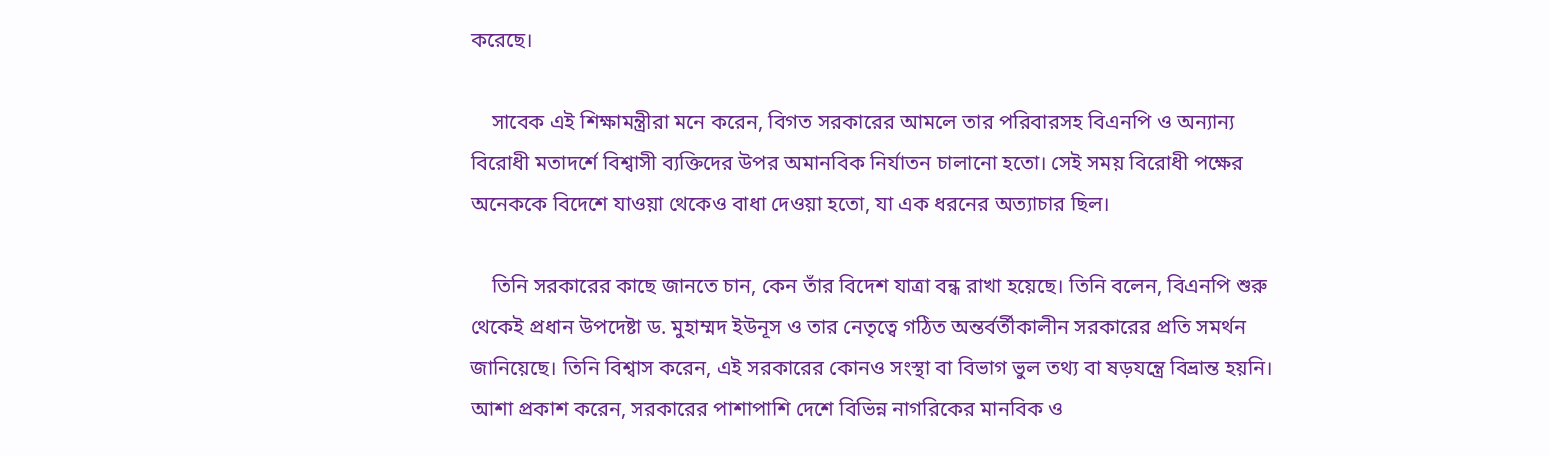করেছে।

    সাবেক এই শিক্ষামন্ত্রীরা মনে করেন, বিগত সরকারের আমলে তার পরিবারসহ বিএনপি ও অন্যান্য বিরোধী মতাদর্শে বিশ্বাসী ব্যক্তিদের উপর অমানবিক নির্যাতন চালানো হতো। সেই সময় বিরোধী পক্ষের অনেককে বিদেশে যাওয়া থেকেও বাধা দেওয়া হতো, যা এক ধরনের অত্যাচার ছিল।

    তিনি সরকারের কাছে জানতে চান, কেন তাঁর বিদেশ যাত্রা বন্ধ রাখা হয়েছে। তিনি বলেন, বিএনপি শুরু থেকেই প্রধান উপদেষ্টা ড. মুহাম্মদ ইউনূস ও তার নেতৃত্বে গঠিত অন্তর্বর্তীকালীন সরকারের প্রতি সমর্থন জানিয়েছে। তিনি বিশ্বাস করেন, এই সরকারের কোনও সংস্থা বা বিভাগ ভুল তথ্য বা ষড়যন্ত্রে বিভ্রান্ত হয়নি। আশা প্রকাশ করেন, সরকারের পাশাপাশি দেশে বিভিন্ন নাগরিকের মানবিক ও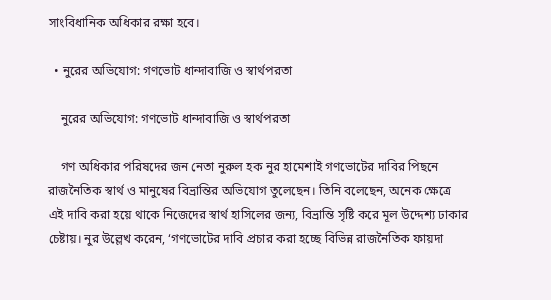সাংবিধানিক অধিকার রক্ষা হবে।

  • নুরের অভিযোগ: গণভোট ধান্দাবাজি ও স্বার্থপরতা

    নুরের অভিযোগ: গণভোট ধান্দাবাজি ও স্বার্থপরতা

    গণ অধিকার পরিষদের জন নেতা নুরুল হক নুর হামেশাই গণভোটের দাবির পিছনে রাজনৈতিক স্বার্থ ও মানুষের বিভ্রান্তির অভিযোগ তুলেছেন। তিনি বলেছেন, অনেক ক্ষেত্রে এই দাবি করা হয়ে থাকে নিজেদের স্বার্থ হাসিলের জন্য, বিভ্রান্তি সৃষ্টি করে মূল উদ্দেশ্য ঢাকার চেষ্টায়। নুর উল্লেখ করেন, ‘গণভোটের দাবি প্রচার করা হচ্ছে বিভিন্ন রাজনৈতিক ফায়দা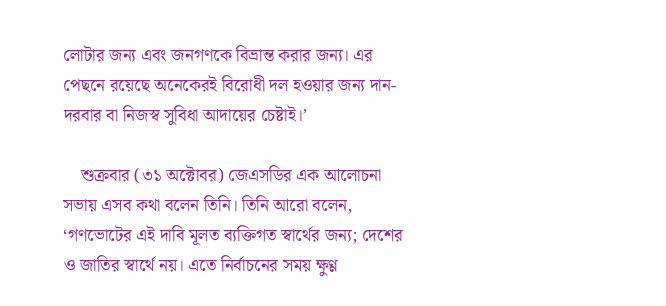লোটার জন্য এবং জনগণকে বিভ্রান্ত করার জন্য। এর পেছনে রয়েছে অনেকেরই বিরোধী দল হওয়ার জন্য দান-দরবার বা নিজস্ব সুবিধা আদায়ের চেষ্টাই।’

    শুক্রবার (৩১ অক্টোবর) জেএসডির এক আলোচনা সভায় এসব কথা বলেন তিনি। তিনি আরো বলেন, ‘গণভোটের এই দাবি মূলত ব্যক্তিগত স্বার্থের জন্য; দেশের ও জাতির স্বার্থে নয়। এতে নির্বাচনের সময় ক্ষুণ্ণ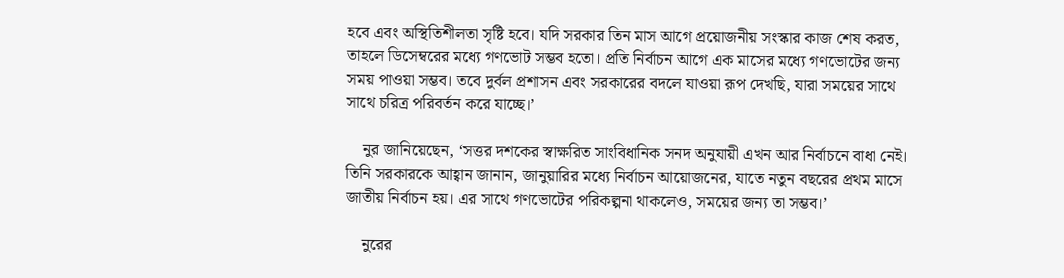হবে এবং অস্থিতিশীলতা সৃষ্টি হবে। যদি সরকার তিন মাস আগে প্রয়োজনীয় সংস্কার কাজ শেষ করত, তাহলে ডিসেম্বরের মধ্যে গণভোট সম্ভব হতো। প্রতি নির্বাচন আগে এক মাসের মধ্যে গণভোটের জন্য সময় পাওয়া সম্ভব। তবে দুর্বল প্রশাসন এবং সরকারের বদলে যাওয়া রূপ দেখছি, যারা সময়ের সাথে সাথে চরিত্র পরিবর্তন করে যাচ্ছে।’

    নুর জানিয়েছেন, ‘সত্তর দশকের স্বাক্ষরিত সাংবিধানিক সনদ অনুযায়ী এখন আর নির্বাচনে বাধা নেই। তিনি সরকারকে আহ্বান জানান, জানুয়ারির মধ্যে নির্বাচন আয়োজনের, যাতে নতুন বছরের প্রথম মাসে জাতীয় নির্বাচন হয়। এর সাথে গণভোটের পরিকল্পনা থাকলেও, সময়ের জন্য তা সম্ভব।’

    নুরের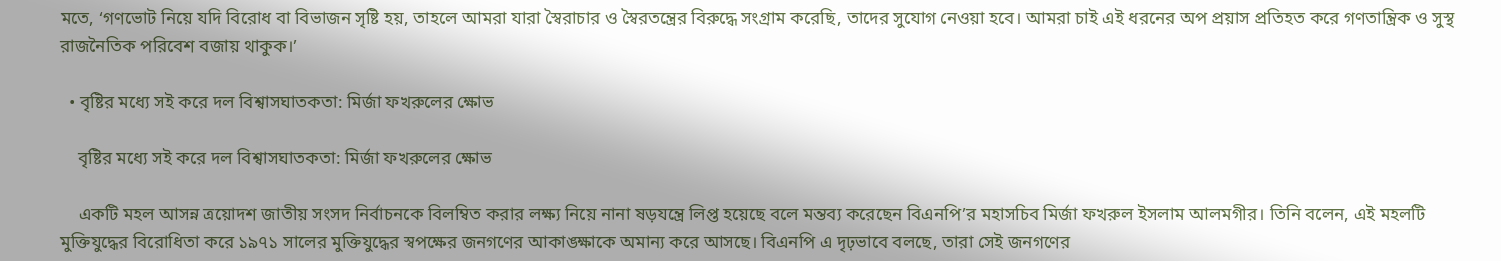মতে, ‘গণভোট নিয়ে যদি বিরোধ বা বিভাজন সৃষ্টি হয়, তাহলে আমরা যারা স্বৈরাচার ও স্বৈরতন্ত্রের বিরুদ্ধে সংগ্রাম করেছি, তাদের সুযোগ নেওয়া হবে। আমরা চাই এই ধরনের অপ প্রয়াস প্রতিহত করে গণতান্ত্রিক ও সুস্থ রাজনৈতিক পরিবেশ বজায় থাকুক।’

  • বৃষ্টির মধ্যে সই করে দল বিশ্বাসঘাতকতা: মির্জা ফখরুলের ক্ষোভ

    বৃষ্টির মধ্যে সই করে দল বিশ্বাসঘাতকতা: মির্জা ফখরুলের ক্ষোভ

    একটি মহল আসন্ন ত্রয়োদশ জাতীয় সংসদ নির্বাচনকে বিলম্বিত করার লক্ষ্য নিয়ে নানা ষড়যন্ত্রে লিপ্ত হয়েছে বলে মন্তব্য করেছেন বিএনপি’র মহাসচিব মির্জা ফখরুল ইসলাম আলমগীর। তিনি বলেন, এই মহলটি মুক্তিযুদ্ধের বিরোধিতা করে ১৯৭১ সালের মুক্তিযুদ্ধের স্বপক্ষের জনগণের আকাঙ্ক্ষাকে অমান্য করে আসছে। বিএনপি এ দৃঢ়ভাবে বলছে, তারা সেই জনগণের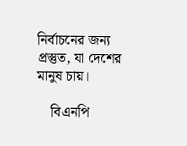নির্বাচনের জন্য প্রস্তুত, যা দেশের মানুষ চায়।

    বিএনপি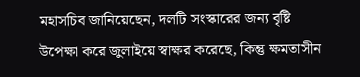মহাসচিব জানিয়েছেন, দলটি সংস্কারের জন্য বৃষ্টি উপেক্ষা করে জুলাইয়ে স্বাক্ষর করেছে, কিন্তু ক্ষমতাসীন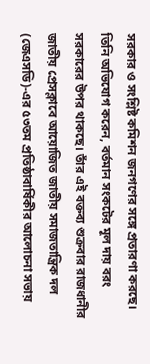সরকার ও সংশ্লিষ্ট কমিশন জনগণের সঙ্গে প্রতারণা করছে। তিনি অভিযোগ করেন, বর্তমান সংকটের মূল দায় বরং সরকারের উপর থাকছে। তাঁর এই বক্তব্য শুক্রবার রাজধানীর জাতীয় প্রেসক্লাবে আয়োজিত জাতীয় সমাজতান্ত্রিক দল (জেএসডি)-এর ৫৩তম প্রতিষ্ঠাবার্ষিকীর আলোচনা সভায়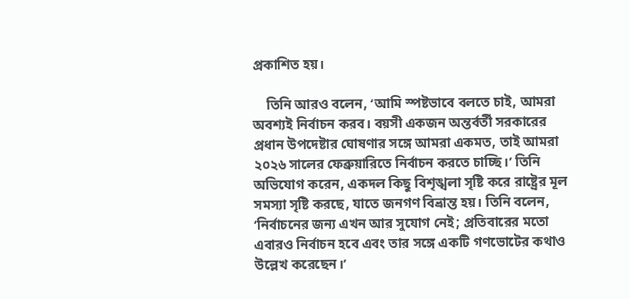প্রকাশিত হয়।

    তিনি আরও বলেন, ‘আমি স্পষ্টভাবে বলতে চাই, আমরা অবশ্যই নির্বাচন করব। বয়সী একজন অন্তর্বর্তী সরকারের প্রধান উপদেষ্টার ঘোষণার সঙ্গে আমরা একমত, তাই আমরা ২০২৬ সালের ফেব্রুয়ারিতে নির্বাচন করতে চাচ্ছি।’ তিনি অভিযোগ করেন, একদল কিছু বিশৃঙ্খলা সৃষ্টি করে রাষ্ট্রের মূল সমস্যা সৃষ্টি করছে, যাতে জনগণ বিভ্রান্ত হয়। তিনি বলেন, ‘নির্বাচনের জন্য এখন আর সুযোগ নেই; প্রতিবারের মতো এবারও নির্বাচন হবে এবং তার সঙ্গে একটি গণভোটের কথাও উল্লেখ করেছেন।’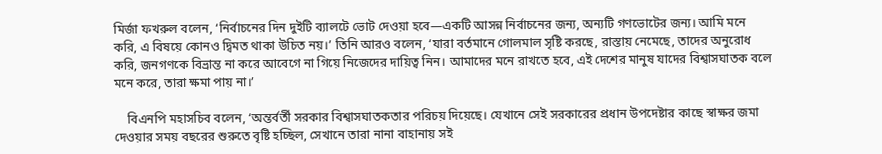মির্জা ফখরুল বলেন, ‘নির্বাচনের দিন দুইটি ব্যালটে ভোট দেওয়া হবে—একটি আসন্ন নির্বাচনের জন্য, অন্যটি গণভোটের জন্য। আমি মনে করি, এ বিষয়ে কোনও দ্বিমত থাকা উচিত নয়।’ তিনি আরও বলেন, ‘যারা বর্তমানে গোলমাল সৃষ্টি করছে, রাস্তায় নেমেছে, তাদের অনুরোধ করি, জনগণকে বিভ্রান্ত না করে আবেগে না গিয়ে নিজেদের দায়িত্ব নিন। আমাদের মনে রাখতে হবে, এই দেশের মানুষ যাদের বিশ্বাসঘাতক বলে মনে করে, তারা ক্ষমা পায় না।’

    বিএনপি মহাসচিব বলেন, ‘অন্তর্বর্তী সরকার বিশ্বাসঘাতকতার পরিচয় দিয়েছে। যেখানে সেই সরকারের প্রধান উপদেষ্টার কাছে স্বাক্ষর জমা দেওয়ার সময় বছরের শুরুতে বৃষ্টি হচ্ছিল, সেখানে তারা নানা বাহানায় সই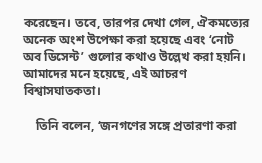করেছেন। তবে, তারপর দেখা গেল, ঐকমত্যের অনেক অংশ উপেক্ষা করা হয়েছে এবং ‘নোট অব ডিসেন্ট’ গুলোর কথাও উল্লেখ করা হয়নি। আমাদের মনে হয়েছে, এই আচরণ বিশ্বাসঘাতকতা।

    তিনি বলেন, ‘জনগণের সঙ্গে প্রতারণা করা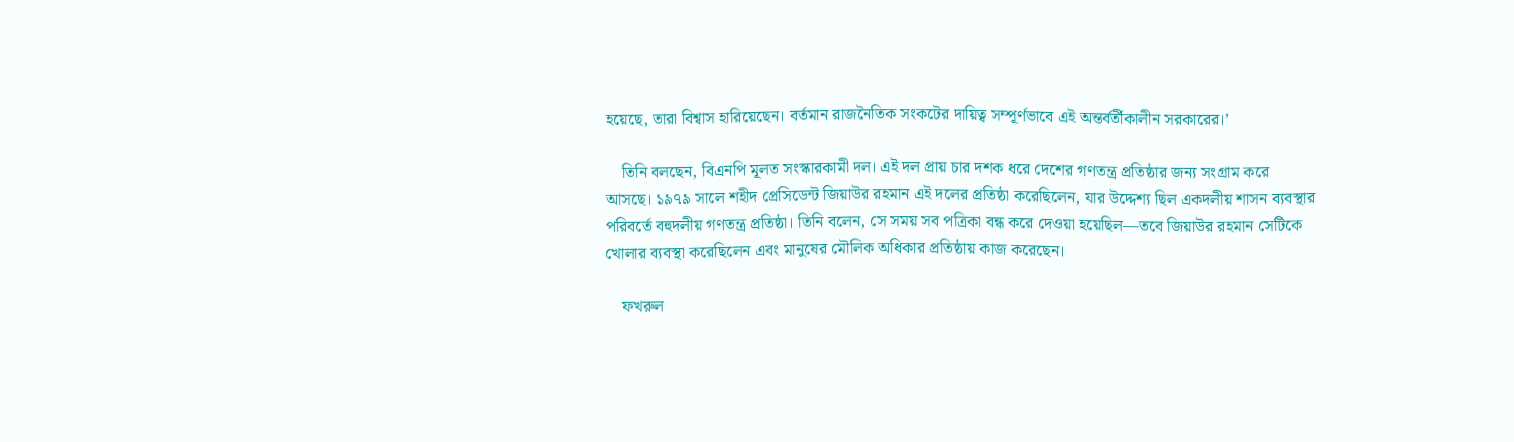হয়েছে, তারা বিশ্বাস হারিয়েছেন। বর্তমান রাজনৈতিক সংকটের দায়িত্ব সম্পূর্ণভাবে এই অন্তর্বর্তীকালীন সরকারের।’

    তিনি বলছেন, বিএনপি মূলত সংস্কারকামী দল। এই দল প্রায় চার দশক ধরে দেশের গণতন্ত্র প্রতিষ্ঠার জন্য সংগ্রাম করে আসছে। ১৯৭৯ সালে শহীদ প্রেসিডেন্ট জিয়াউর রহমান এই দলের প্রতিষ্ঠা করেছিলেন, যার উদ্দেশ্য ছিল একদলীয় শাসন ব্যবস্থার পরিবর্তে বহুদলীয় গণতন্ত্র প্রতিষ্ঠা। তিনি বলেন, সে সময় সব পত্রিকা বন্ধ করে দেওয়া হয়েছিল—তবে জিয়াউর রহমান সেটিকে খোলার ব্যবস্থা করেছিলেন এবং মানুষের মৌলিক অধিকার প্রতিষ্ঠায় কাজ করেছেন।

    ফখরুল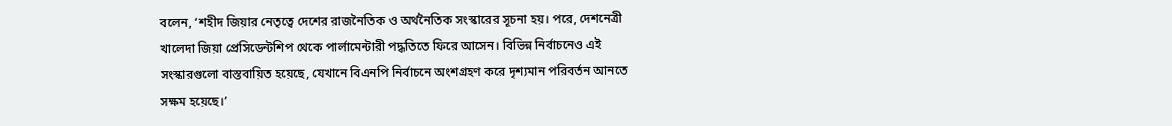বলেন, ‘শহীদ জিয়ার নেতৃত্বে দেশের রাজনৈতিক ও অর্থনৈতিক সংস্কারের সূচনা হয়। পরে, দেশনেত্রী খালেদা জিয়া প্রেসিডেন্টশিপ থেকে পার্লামেন্টারী পদ্ধতিতে ফিরে আসেন। বিভিন্ন নির্বাচনেও এই সংস্কারগুলো বাস্তবায়িত হয়েছে, যেখানে বিএনপি নির্বাচনে অংশগ্রহণ করে দৃশ্যমান পরিবর্তন আনতে সক্ষম হয়েছে।’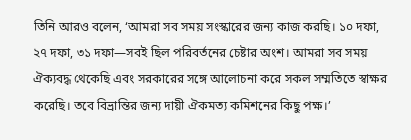তিনি আরও বলেন, ‘আমরা সব সময় সংস্কারের জন্য কাজ করছি। ১০ দফা, ২৭ দফা, ৩১ দফা—সবই ছিল পরিবর্তনের চেষ্টার অংশ। আমরা সব সময় ঐক্যবদ্ধ থেকেছি এবং সরকারের সঙ্গে আলোচনা করে সকল সম্মতিতে স্বাক্ষর করেছি। তবে বিভ্রান্তির জন্য দায়ী ঐকমত্য কমিশনের কিছু পক্ষ।’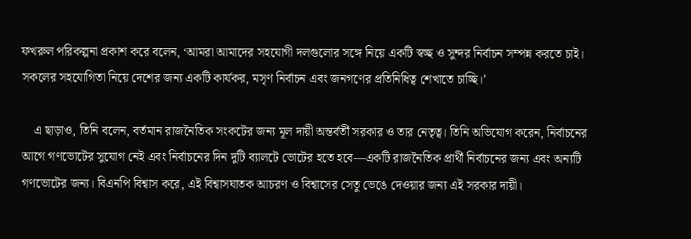ফখরুল পরিকল্পনা প্রকাশ করে বলেন, ‘আমরা আমাদের সহযোগী দলগুলোর সঙ্গে নিয়ে একটি স্বচ্ছ ও সুন্দর নির্বাচন সম্পন্ন করতে চাই। সকলের সহযোগিতা নিয়ে দেশের জন্য একটি কার্যকর, মসৃণ নির্বাচন এবং জনগণের প্রতিনিধিত্ব শেখাতে চাচ্ছি।’

    এ ছাড়াও, তিনি বলেন, বর্তমান রাজনৈতিক সংকটের জন্য মূল দায়ী অন্তর্বর্তী সরকার ও তার নেতৃত্ব। তিনি অভিযোগ করেন, নির্বাচনের আগে গণভোটের সুযোগ নেই এবং নির্বাচনের দিন দুটি ব্যালটে ভোটের হতে হবে—একটি রাজনৈতিক প্রার্থী নির্বাচনের জন্য এবং অন্যটি গণভোটের জন্য। বিএনপি বিশ্বাস করে, এই বিশ্বাসঘাতক আচরণ ও বিশ্বাসের সেতু ভেঙে দেওয়ার জন্য এই সরকার দায়ী।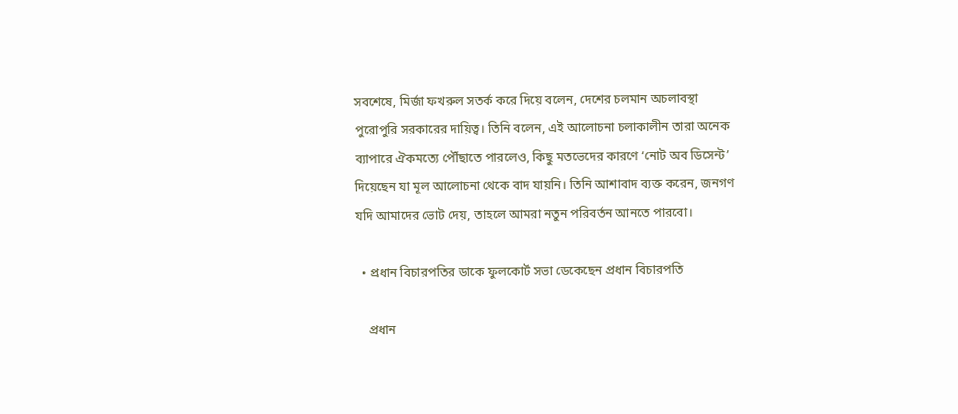সবশেষে, মির্জা ফখরুল সতর্ক করে দিয়ে বলেন, দেশের চলমান অচলাবস্থা পুরোপুরি সরকারের দায়িত্ব। তিনি বলেন, এই আলোচনা চলাকালীন তারা অনেক ব্যাপারে ঐকমত্যে পৌঁছাতে পারলেও, কিছু মতভেদের কারণে ‘নোট অব ডিসেন্ট’ দিয়েছেন যা মূল আলোচনা থেকে বাদ যায়নি। তিনি আশাবাদ ব্যক্ত করেন, জনগণ যদি আমাদের ভোট দেয়, তাহলে আমরা নতুন পরিবর্তন আনতে পারবো।

  • প্রধান বিচারপতির ডাকে ফুলকোর্ট সভা ডেকেছেন প্রধান বিচারপতি

    প্রধান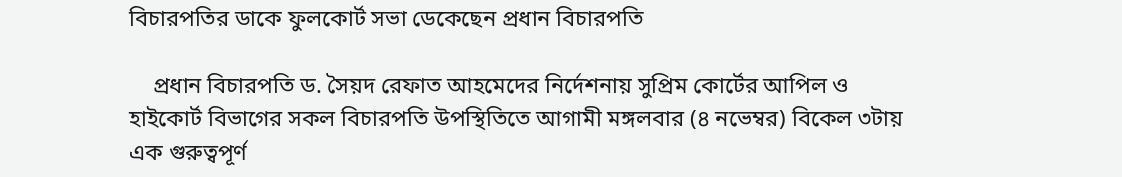বিচারপতির ডাকে ফুলকোর্ট সভা ডেকেছেন প্রধান বিচারপতি

    প্রধান বিচারপতি ড. সৈয়দ রেফাত আহমেদের নির্দেশনায় সুপ্রিম কোর্টের আপিল ও হাইকোর্ট বিভাগের সকল বিচারপতি উপস্থিতিতে আগামী মঙ্গলবার (৪ নভেম্বর) বিকেল ৩টায় এক গুরুত্বপূর্ণ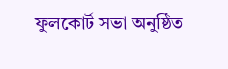ফুলকোর্ট সভা অনুষ্ঠিত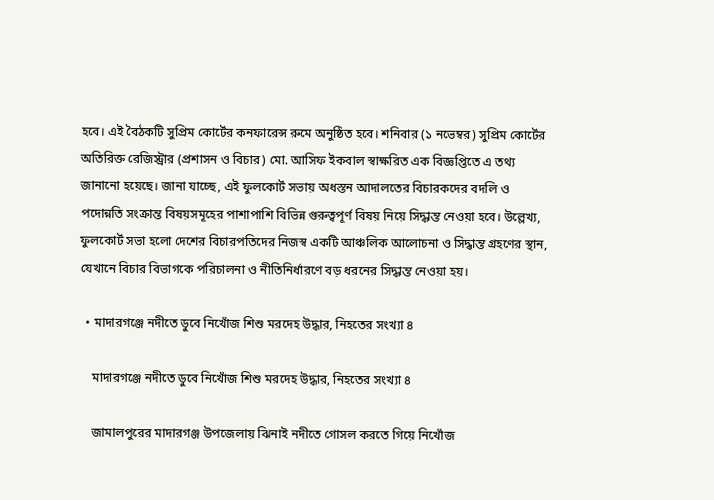হবে। এই বৈঠকটি সুপ্রিম কোর্টের কনফারেন্স রুমে অনুষ্ঠিত হবে। শনিবার (১ নভেম্বর) সুপ্রিম কোর্টের অতিরিক্ত রেজিস্ট্রার (প্রশাসন ও বিচার) মো. আসিফ ইকবাল স্বাক্ষরিত এক বিজ্ঞপ্তিতে এ তথ্য জানানো হয়েছে। জানা যাচ্ছে, এই ফুলকোর্ট সভায় অধস্তন আদালতের বিচারকদের বদলি ও পদোন্নতি সংক্রান্ত বিষয়সমূহের পাশাপাশি বিভিন্ন গুরুত্বপূর্ণ বিষয় নিয়ে সিদ্ধান্ত নেওয়া হবে। উল্লেখ্য, ফুলকোর্ট সভা হলো দেশের বিচারপতিদের নিজস্ব একটি আঞ্চলিক আলোচনা ও সিদ্ধান্ত গ্রহণের স্থান, যেখানে বিচার বিভাগকে পরিচালনা ও নীতিনির্ধারণে বড় ধরনের সিদ্ধান্ত নেওয়া হয়।

  • মাদারগঞ্জে নদীতে ডুবে নিখোঁজ শিশু মরদেহ উদ্ধার, নিহতের সংখ্যা ৪

    মাদারগঞ্জে নদীতে ডুবে নিখোঁজ শিশু মরদেহ উদ্ধার, নিহতের সংখ্যা ৪

    জামালপুরের মাদারগঞ্জ উপজেলায় ঝিনাই নদীতে গোসল করতে গিয়ে নিখোঁজ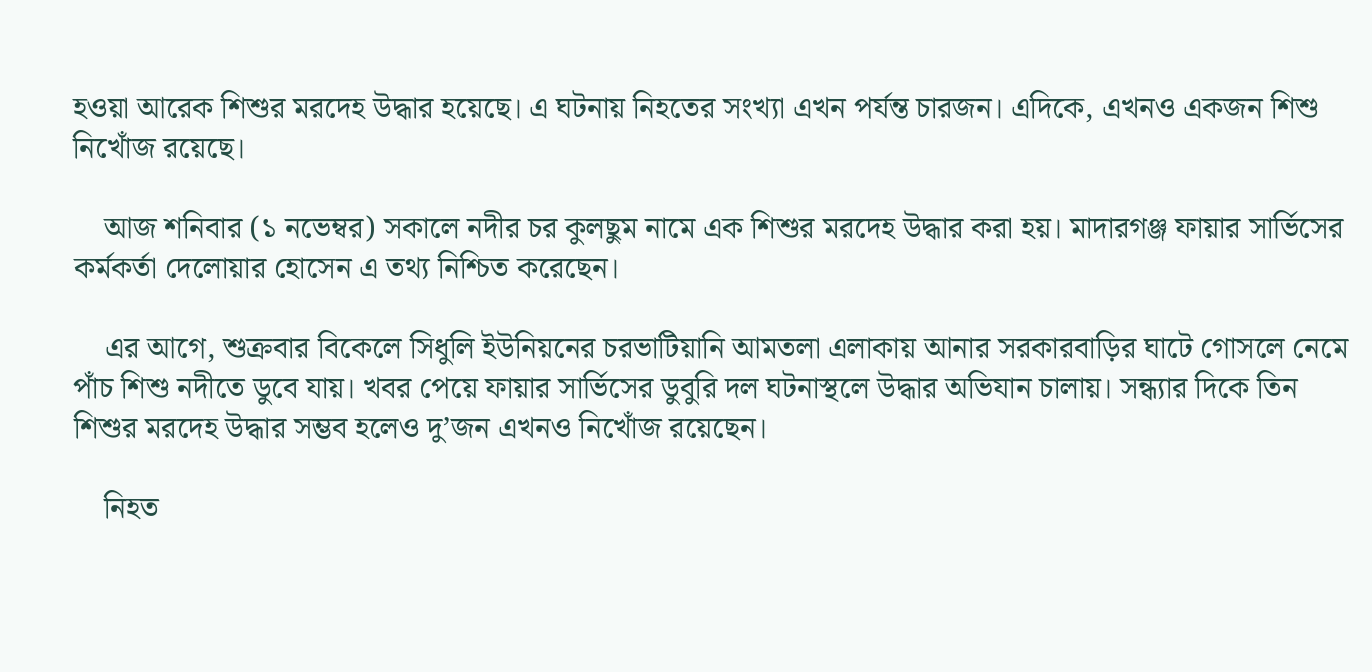হওয়া আরেক শিশুর মরদেহ উদ্ধার হয়েছে। এ ঘটনায় নিহতের সংখ্যা এখন পর্যন্ত চারজন। এদিকে, এখনও একজন শিশু নিখোঁজ রয়েছে।

    আজ শনিবার (১ নভেম্বর) সকালে নদীর চর কুলছুম নামে এক শিশুর মরদেহ উদ্ধার করা হয়। মাদারগঞ্জ ফায়ার সার্ভিসের কর্মকর্তা দেলোয়ার হোসেন এ তথ্য নিশ্চিত করেছেন।

    এর আগে, শুক্রবার বিকেলে সিধুলি ইউনিয়নের চরভাটিয়ানি আমতলা এলাকায় আনার সরকারবাড়ির ঘাটে গোসলে নেমে পাঁচ শিশু নদীতে ডুবে যায়। খবর পেয়ে ফায়ার সার্ভিসের ডুবুরি দল ঘটনাস্থলে উদ্ধার অভিযান চালায়। সন্ধ্যার দিকে তিন শিশুর মরদেহ উদ্ধার সম্ভব হলেও দু’জন এখনও নিখোঁজ রয়েছেন।

    নিহত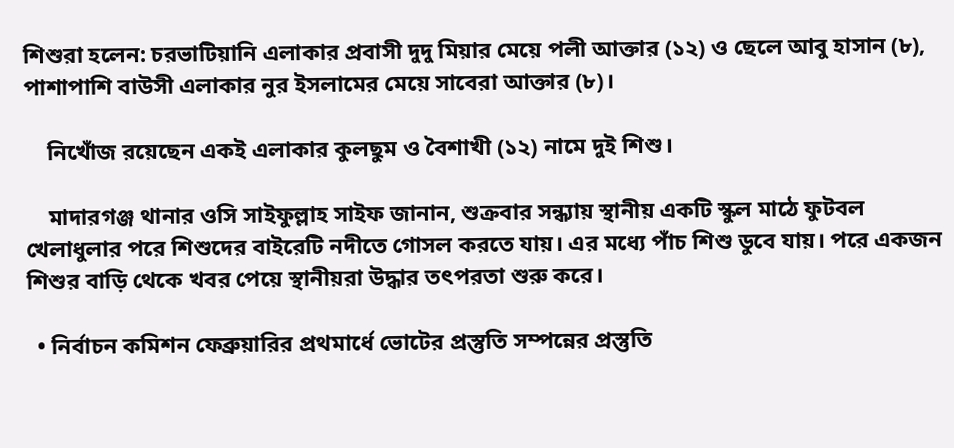শিশুরা হলেন: চরভাটিয়ানি এলাকার প্রবাসী দুদু মিয়ার মেয়ে পলী আক্তার (১২) ও ছেলে আবু হাসান (৮), পাশাপাশি বাউসী এলাকার নুর ইসলামের মেয়ে সাবেরা আক্তার (৮)।

    নিখোঁজ রয়েছেন একই এলাকার কুলছুম ও বৈশাখী (১২) নামে দুই শিশু।

    মাদারগঞ্জ থানার ওসি সাইফুল্লাহ সাইফ জানান, শুক্রবার সন্ধ্যায় স্থানীয় একটি স্কুল মাঠে ফুটবল খেলাধুলার পরে শিশুদের বাইরেটি নদীতে গোসল করতে যায়। এর মধ্যে পাঁচ শিশু ডুবে যায়। পরে একজন শিশুর বাড়ি থেকে খবর পেয়ে স্থানীয়রা উদ্ধার তৎপরতা শুরু করে।

  • নির্বাচন কমিশন ফেব্রুয়ারির প্রথমার্ধে ভোটের প্রস্তুতি সম্পন্নের প্রস্তুতি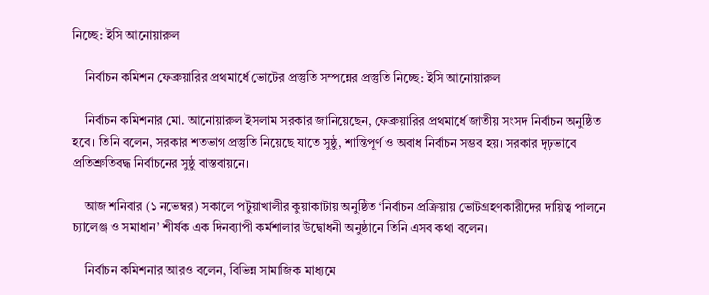নিচ্ছে: ইসি আনোয়ারুল

    নির্বাচন কমিশন ফেব্রুয়ারির প্রথমার্ধে ভোটের প্রস্তুতি সম্পন্নের প্রস্তুতি নিচ্ছে: ইসি আনোয়ারুল

    নির্বাচন কমিশনার মো. আনোয়ারুল ইসলাম সরকার জানিয়েছেন, ফেব্রুয়ারির প্রথমার্ধে জাতীয় সংসদ নির্বাচন অনুষ্ঠিত হবে। তিনি বলেন, সরকার শতভাগ প্রস্তুতি নিয়েছে যাতে সুষ্ঠু, শান্তিপূর্ণ ও অবাধ নির্বাচন সম্ভব হয়। সরকার দৃঢ়ভাবে প্রতিশ্রুতিবদ্ধ নির্বাচনের সুষ্ঠু বাস্তবায়নে।

    আজ শনিবার (১ নভেম্বর) সকালে পটুয়াখালীর কুয়াকাটায় অনুষ্ঠিত ‘নির্বাচন প্রক্রিয়ায় ভোটগ্রহণকারীদের দায়িত্ব পালনে চ্যালেঞ্জ ও সমাধান’ শীর্ষক এক দিনব্যাপী কর্মশালার উদ্বোধনী অনুষ্ঠানে তিনি এসব কথা বলেন।

    নির্বাচন কমিশনার আরও বলেন, বিভিন্ন সামাজিক মাধ্যমে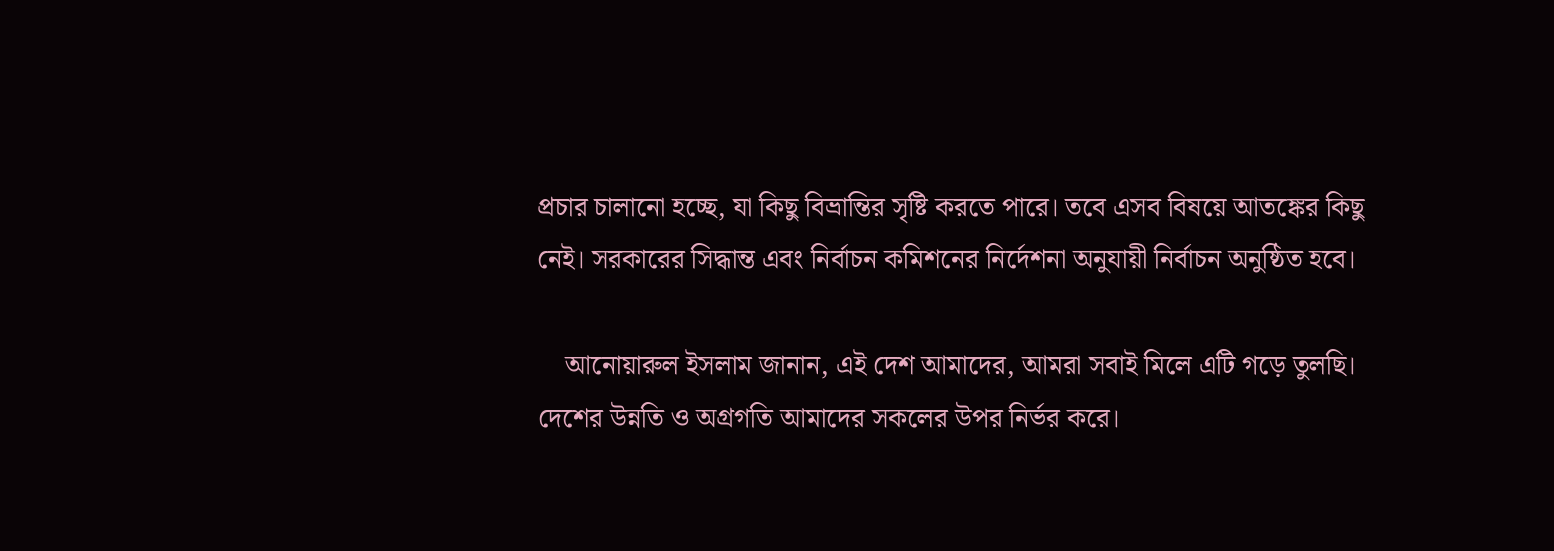প্রচার চালানো হচ্ছে, যা কিছু বিভ্রান্তির সৃষ্টি করতে পারে। তবে এসব বিষয়ে আতঙ্কের কিছু নেই। সরকারের সিদ্ধান্ত এবং নির্বাচন কমিশনের নির্দেশনা অনুযায়ী নির্বাচন অনুষ্ঠিত হবে।

    আনোয়ারুল ইসলাম জানান, এই দেশ আমাদের, আমরা সবাই মিলে এটি গড়ে তুলছি। দেশের উন্নতি ও অগ্রগতি আমাদের সকলের উপর নির্ভর করে।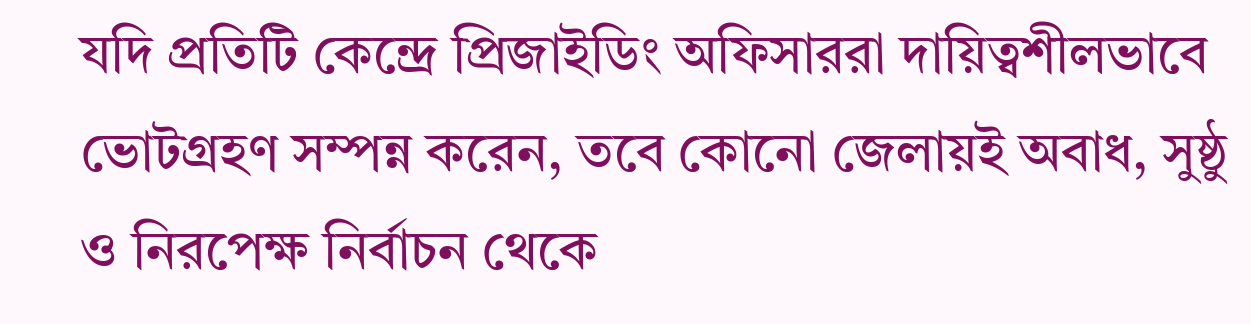যদি প্রতিটি কেন্দ্রে প্রিজাইডিং অফিসাররা দায়িত্বশীলভাবে ভোটগ্রহণ সম্পন্ন করেন, তবে কোনো জেলায়ই অবাধ, সুষ্ঠু ও নিরপেক্ষ নির্বাচন থেকে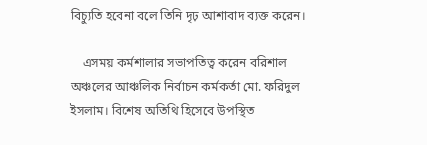বিচ্যুতি হবেনা বলে তিনি দৃঢ় আশাবাদ ব্যক্ত করেন।

    এসময় কর্মশালার সভাপতিত্ব করেন বরিশাল অঞ্চলের আঞ্চলিক নির্বাচন কর্মকর্তা মো. ফরিদুল ইসলাম। বিশেষ অতিথি হিসেবে উপস্থিত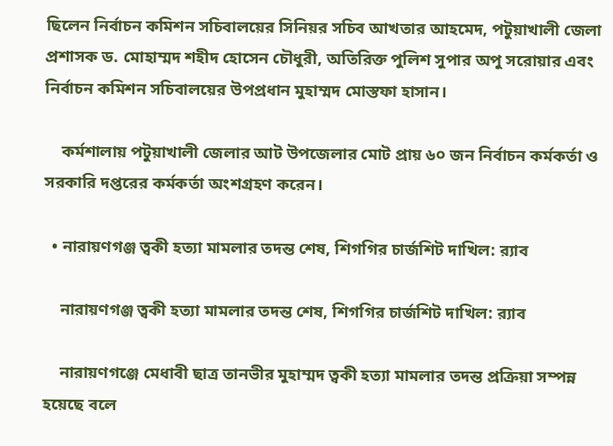ছিলেন নির্বাচন কমিশন সচিবালয়ের সিনিয়র সচিব আখতার আহমেদ, পটুয়াখালী জেলা প্রশাসক ড. মোহাম্মদ শহীদ হোসেন চৌধুরী, অতিরিক্ত পুলিশ সুপার অপু সরোয়ার এবং নির্বাচন কমিশন সচিবালয়ের উপপ্রধান মুহাম্মদ মোস্তফা হাসান।

    কর্মশালায় পটুয়াখালী জেলার আট উপজেলার মোট প্রায় ৬০ জন নির্বাচন কর্মকর্তা ও সরকারি দপ্তরের কর্মকর্তা অংশগ্রহণ করেন।

  • নারায়ণগঞ্জ ত্বকী হত্যা মামলার তদন্ত শেষ, শিগগির চার্জশিট দাখিল: র‍্যাব

    নারায়ণগঞ্জ ত্বকী হত্যা মামলার তদন্ত শেষ, শিগগির চার্জশিট দাখিল: র‍্যাব

    নারায়ণগঞ্জে মেধাবী ছাত্র তানভীর মুহাম্মদ ত্বকী হত্যা মামলার তদন্ত প্রক্রিয়া সম্পন্ন হয়েছে বলে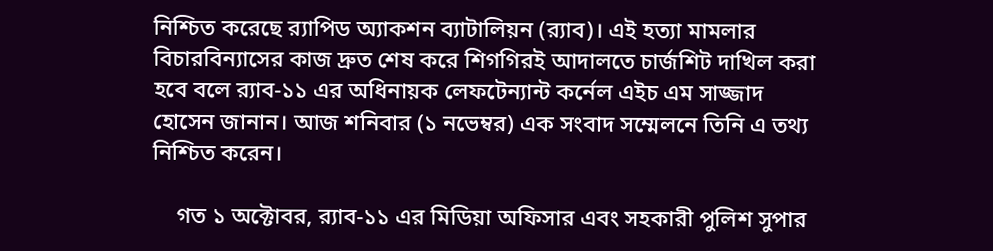নিশ্চিত করেছে র‍্যাপিড অ্যাকশন ব্যাটালিয়ন (র‍্যাব)। এই হত্যা মামলার বিচারবিন্যাসের কাজ দ্রুত শেষ করে শিগগিরই আদালতে চার্জশিট দাখিল করা হবে বলে র‍্যাব-১১ এর অধিনায়ক লেফটেন্যান্ট কর্নেল এইচ এম সাজ্জাদ হোসেন জানান। আজ শনিবার (১ নভেম্বর) এক সংবাদ সম্মেলনে তিনি এ তথ্য নিশ্চিত করেন।

    গত ১ অক্টোবর, র‍্যাব-১১ এর মিডিয়া অফিসার এবং সহকারী পুলিশ সুপার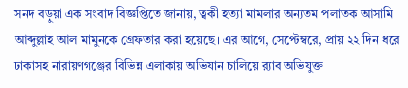সনদ বড়ুয়া এক সংবাদ বিজ্ঞপ্তিতে জানায়, ত্বকী হত্যা মামলার অন্যতম পলাতক আসামি আব্দুল্লাহ আল মামুনকে গ্রেফতার করা হয়েছে। এর আগে, সেপ্টেম্বরে, প্রায় ২২ দিন ধরে ঢাকাসহ নারায়ণগঞ্জের বিভিন্ন এলাকায় অভিযান চালিয়ে র‍্যাব অভিযুক্ত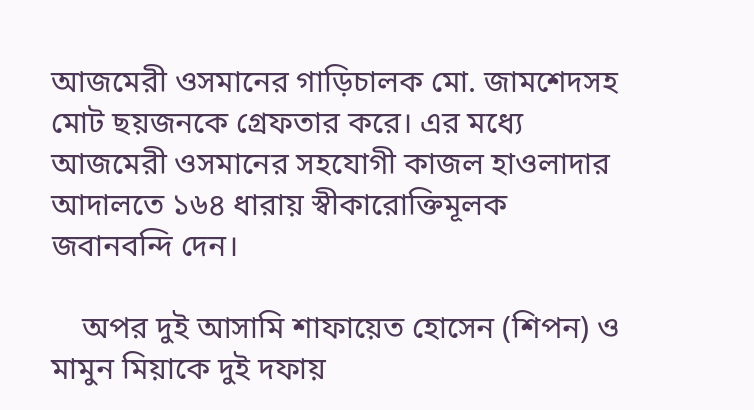আজমেরী ওসমানের গাড়িচালক মো. জামশেদসহ মোট ছয়জনকে গ্রেফতার করে। এর মধ্যে আজমেরী ওসমানের সহযোগী কাজল হাওলাদার আদালতে ১৬৪ ধারায় স্বীকারোক্তিমূলক জবানবন্দি দেন।

    অপর দুই আসামি শাফায়েত হোসেন (শিপন) ও মামুন মিয়াকে দুই দফায়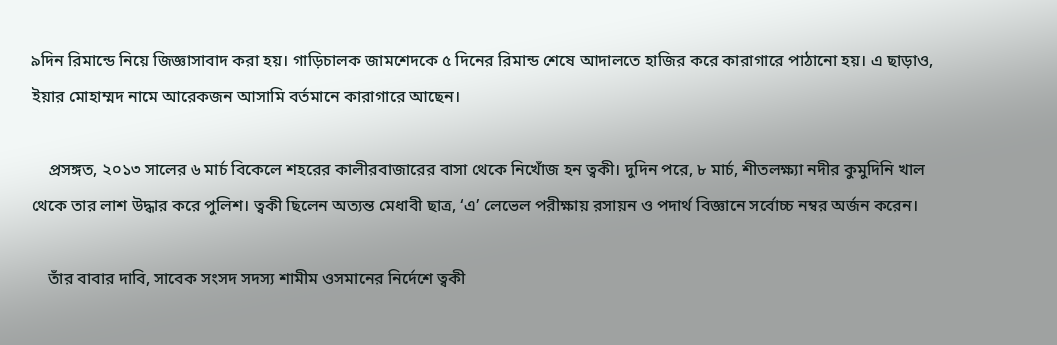৯দিন রিমান্ডে নিয়ে জিজ্ঞাসাবাদ করা হয়। গাড়িচালক জামশেদকে ৫ দিনের রিমান্ড শেষে আদালতে হাজির করে কারাগারে পাঠানো হয়। এ ছাড়াও, ইয়ার মোহাম্মদ নামে আরেকজন আসামি বর্তমানে কারাগারে আছেন।

    প্রসঙ্গত, ২০১৩ সালের ৬ মার্চ বিকেলে শহরের কালীরবাজারের বাসা থেকে নিখোঁজ হন ত্বকী। দুদিন পরে, ৮ মার্চ, শীতলক্ষ্যা নদীর কুমুদিনি খাল থেকে তার লাশ উদ্ধার করে পুলিশ। ত্বকী ছিলেন অত্যন্ত মেধাবী ছাত্র, ‘এ’ লেভেল পরীক্ষায় রসায়ন ও পদার্থ বিজ্ঞানে সর্বোচ্চ নম্বর অর্জন করেন।

    তাঁর বাবার দাবি, সাবেক সংসদ সদস্য শামীম ওসমানের নির্দেশে ত্বকী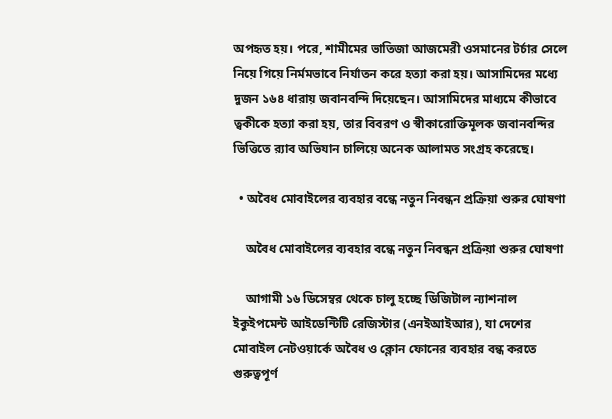অপহৃত হয়। পরে, শামীমের ভাতিজা আজমেরী ওসমানের টর্চার সেলে নিয়ে গিয়ে নির্মমভাবে নির্যাতন করে হত্যা করা হয়। আসামিদের মধ্যে দুজন ১৬৪ ধারায় জবানবন্দি দিয়েছেন। আসামিদের মাধ্যমে কীভাবে ত্বকীকে হত্যা করা হয়, তার বিবরণ ও স্বীকারোক্তিমূলক জবানবন্দির ভিত্তিতে র‍্যাব অভিযান চালিয়ে অনেক আলামত সংগ্রহ করেছে।

  • অবৈধ মোবাইলের ব্যবহার বন্ধে নতুন নিবন্ধন প্রক্রিয়া শুরুর ঘোষণা

    অবৈধ মোবাইলের ব্যবহার বন্ধে নতুন নিবন্ধন প্রক্রিয়া শুরুর ঘোষণা

    আগামী ১৬ ডিসেম্বর থেকে চালু হচ্ছে ডিজিটাল ন্যাশনাল ইকুইপমেন্ট আইডেন্টিটি রেজিস্টার (এনইআইআর), যা দেশের মোবাইল নেটওয়ার্কে অবৈধ ও ক্লোন ফোনের ব্যবহার বন্ধ করতে গুরুত্বপূর্ণ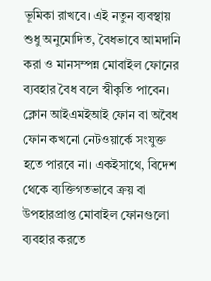ভূমিকা রাখবে। এই নতুন ব্যবস্থায় শুধু অনুমোদিত, বৈধভাবে আমদানি করা ও মানসম্পন্ন মোবাইল ফোনের ব্যবহার বৈধ বলে স্বীকৃতি পাবেন। ক্লোন আইএমইআই ফোন বা অবৈধ ফোন কখনো নেটওয়ার্কে সংযুক্ত হতে পারবে না। একইসাথে, বিদেশ থেকে ব্যক্তিগতভাবে ক্রয় বা উপহারপ্রাপ্ত মোবাইল ফোনগুলো ব্যবহার করতে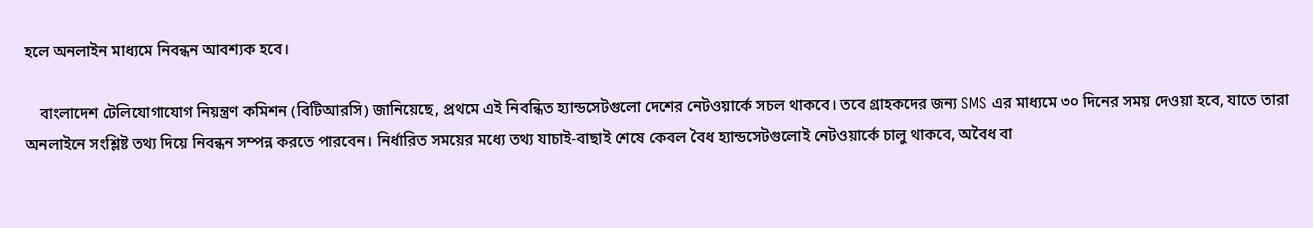হলে অনলাইন মাধ্যমে নিবন্ধন আবশ্যক হবে।

    বাংলাদেশ টেলিযোগাযোগ নিয়ন্ত্রণ কমিশন (বিটিআরসি) জানিয়েছে, প্রথমে এই নিবন্ধিত হ্যান্ডসেটগুলো দেশের নেটওয়ার্কে সচল থাকবে। তবে গ্রাহকদের জন্য SMS এর মাধ্যমে ৩০ দিনের সময় দেওয়া হবে, যাতে তারা অনলাইনে সংশ্লিষ্ট তথ্য দিয়ে নিবন্ধন সম্পন্ন করতে পারবেন। নির্ধারিত সময়ের মধ্যে তথ্য যাচাই-বাছাই শেষে কেবল বৈধ হ্যান্ডসেটগুলোই নেটওয়ার্কে চালু থাকবে, অবৈধ বা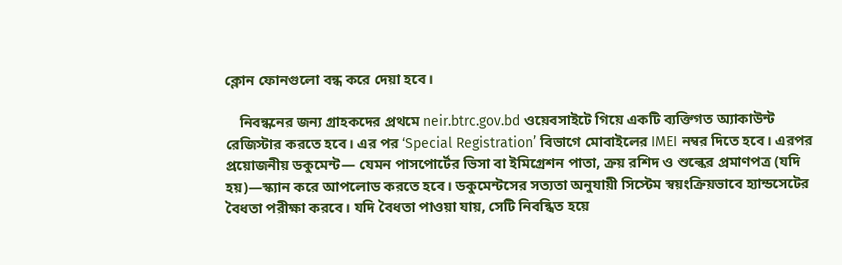ক্লোন ফোনগুলো বন্ধ করে দেয়া হবে।

    নিবন্ধনের জন্য গ্রাহকদের প্রথমে neir.btrc.gov.bd ওয়েবসাইটে গিয়ে একটি ব্যক্তিগত অ্যাকাউন্ট রেজিস্টার করতে হবে। এর পর ‘Special Registration’ বিভাগে মোবাইলের IMEI নম্বর দিতে হবে। এরপর প্রয়োজনীয় ডকুমেন্ট— যেমন পাসপোর্টের ভিসা বা ইমিগ্রেশন পাতা, ক্রয় রশিদ ও শুল্কের প্রমাণপত্র (যদি হয়)—স্ক্যান করে আপলোড করতে হবে। ডকুমেন্টসের সত্যতা অনুযায়ী সিস্টেম স্বয়ংক্রিয়ভাবে হ্যান্ডসেটের বৈধতা পরীক্ষা করবে। যদি বৈধতা পাওয়া যায়, সেটি নিবন্ধিত হয়ে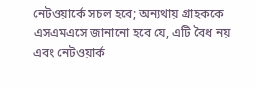নেটওয়ার্কে সচল হবে; অন্যথায় গ্রাহককে এসএমএসে জানানো হবে যে, এটি বৈধ নয় এবং নেটওয়ার্ক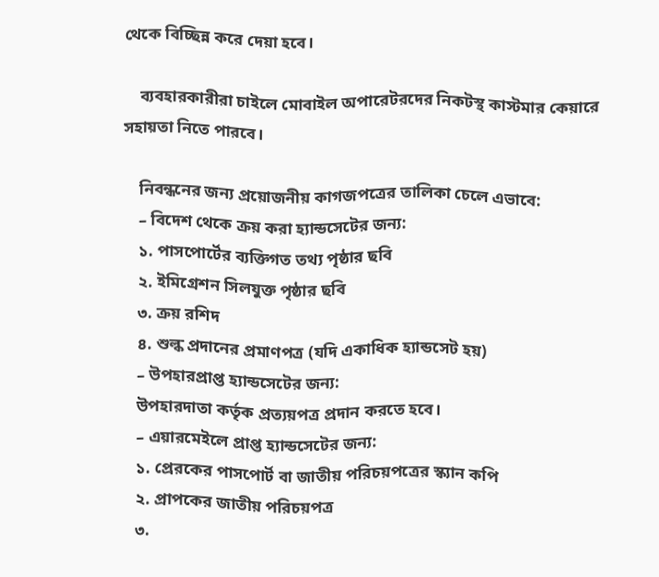থেকে বিচ্ছিন্ন করে দেয়া হবে।

    ব্যবহারকারীরা চাইলে মোবাইল অপারেটরদের নিকটস্থ কাস্টমার কেয়ারে সহায়তা নিতে পারবে।

    নিবন্ধনের জন্য প্রয়োজনীয় কাগজপত্রের তালিকা চেলে এভাবে:
    – বিদেশ থেকে ক্রয় করা হ্যান্ডসেটের জন্য:
    ১. পাসপোর্টের ব্যক্তিগত তথ্য পৃষ্ঠার ছবি
    ২. ইমিগ্রেশন সিলযুক্ত পৃষ্ঠার ছবি
    ৩. ক্রয় রশিদ
    ৪. শুল্ক প্রদানের প্রমাণপত্র (যদি একাধিক হ্যান্ডসেট হয়)
    – উপহারপ্রাপ্ত হ্যান্ডসেটের জন্য:
    উপহারদাতা কর্তৃক প্রত্যয়পত্র প্রদান করতে হবে।
    – এয়ারমেইলে প্রাপ্ত হ্যান্ডসেটের জন্য:
    ১. প্রেরকের পাসপোর্ট বা জাতীয় পরিচয়পত্রের স্ক্যান কপি
    ২. প্রাপকের জাতীয় পরিচয়পত্র
    ৩.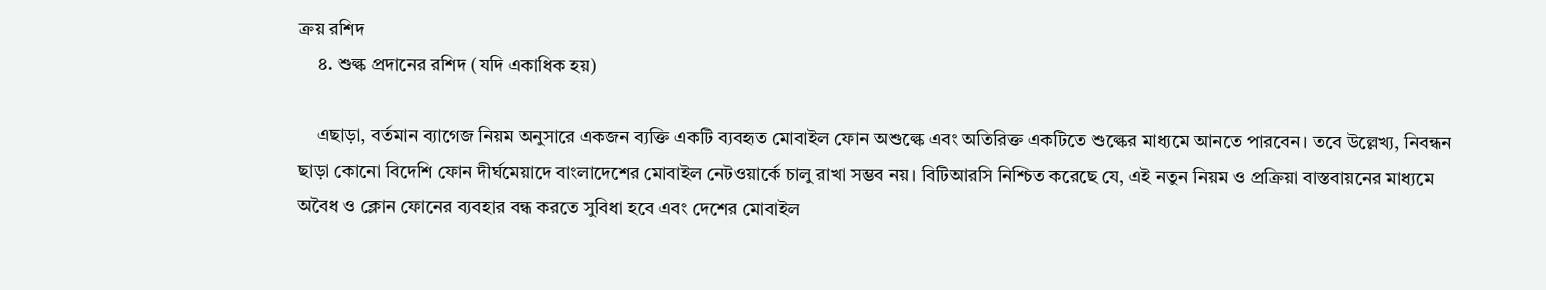ক্রয় রশিদ
    ৪. শুল্ক প্রদানের রশিদ (যদি একাধিক হয়)

    এছাড়া, বর্তমান ব্যাগেজ নিয়ম অনুসারে একজন ব্যক্তি একটি ব্যবহৃত মোবাইল ফোন অশুল্কে এবং অতিরিক্ত একটিতে শুল্কের মাধ্যমে আনতে পারবেন। তবে উল্লেখ্য, নিবন্ধন ছাড়া কোনো বিদেশি ফোন দীর্ঘমেয়াদে বাংলাদেশের মোবাইল নেটওয়ার্কে চালু রাখা সম্ভব নয়। বিটিআরসি নিশ্চিত করেছে যে, এই নতুন নিয়ম ও প্রক্রিয়া বাস্তবায়নের মাধ্যমে অবৈধ ও ক্লোন ফোনের ব্যবহার বন্ধ করতে সুবিধা হবে এবং দেশের মোবাইল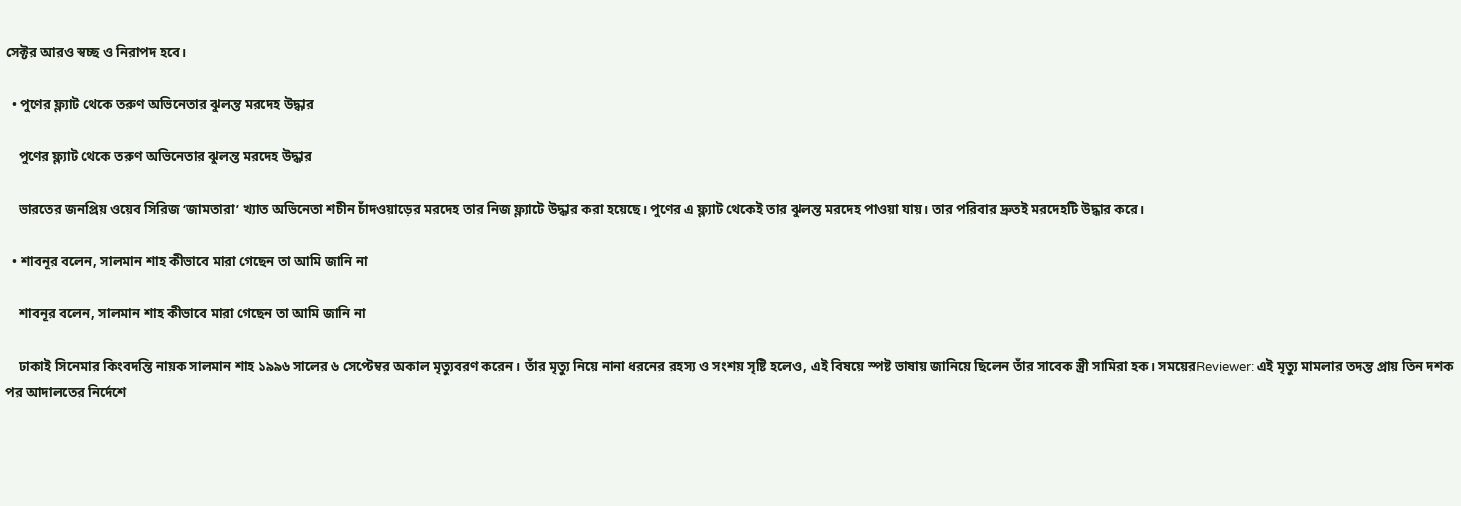সেক্টর আরও স্বচ্ছ ও নিরাপদ হবে।

  • পুণের ফ্ল্যাট থেকে তরুণ অভিনেতার ঝুলন্ত মরদেহ উদ্ধার

    পুণের ফ্ল্যাট থেকে তরুণ অভিনেতার ঝুলন্ত মরদেহ উদ্ধার

    ভারতের জনপ্রিয় ওয়েব সিরিজ ‘জামতারা’ খ্যাত অভিনেতা শচীন চাঁদওয়াড়ের মরদেহ তার নিজ ফ্ল্যাটে উদ্ধার করা হয়েছে। পুণের এ ফ্ল্যাট থেকেই তার ঝুলন্ত মরদেহ পাওয়া যায়। তার পরিবার দ্রুতই মরদেহটি উদ্ধার করে।

  • শাবনূর বলেন, সালমান শাহ কীভাবে মারা গেছেন তা আমি জানি না

    শাবনূর বলেন, সালমান শাহ কীভাবে মারা গেছেন তা আমি জানি না

    ঢাকাই সিনেমার কিংবদন্তি নায়ক সালমান শাহ ১৯৯৬ সালের ৬ সেপ্টেম্বর অকাল মৃত্যুবরণ করেন। তাঁর মৃত্যু নিয়ে নানা ধরনের রহস্য ও সংশয় সৃষ্টি হলেও, এই বিষয়ে স্পষ্ট ভাষায় জানিয়ে ছিলেন তাঁর সাবেক স্ত্রী সামিরা হক। সময়েরReviewer: এই মৃত্যু মামলার তদন্ত প্রায় তিন দশক পর আদালতের নির্দেশে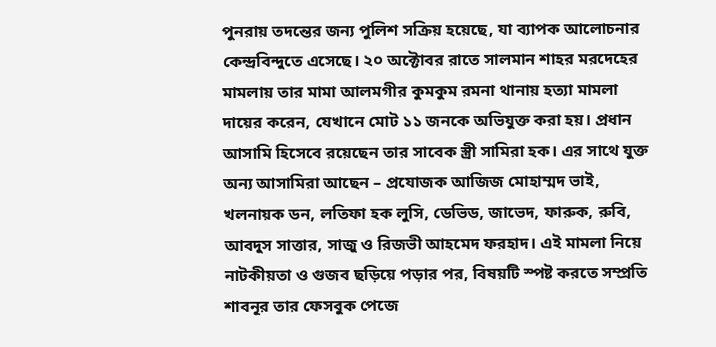পুনরায় তদন্তের জন্য পুলিশ সক্রিয় হয়েছে, যা ব্যাপক আলোচনার কেন্দ্রবিন্দুতে এসেছে। ২০ অক্টোবর রাতে সালমান শাহর মরদেহের মামলায় তার মামা আলমগীর কুমকুম রমনা থানায় হত্যা মামলা দায়ের করেন, যেখানে মোট ১১ জনকে অভিযুক্ত করা হয়। প্রধান আসামি হিসেবে রয়েছেন তার সাবেক স্ত্রী সামিরা হক। এর সাথে যুক্ত অন্য আসামিরা আছেন – প্রযোজক আজিজ মোহাম্মদ ভাই, খলনায়ক ডন, লতিফা হক লুসি, ডেভিড, জাভেদ, ফারুক, রুবি, আবদুস সাত্তার, সাজু ও রিজভী আহমেদ ফরহাদ। এই মামলা নিয়ে নাটকীয়তা ও গুজব ছড়িয়ে পড়ার পর, বিষয়টি স্পষ্ট করতে সম্প্রতি শাবনূর তার ফেসবুক পেজে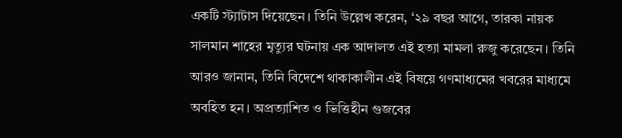একটি স্ট্যাটাস দিয়েছেন। তিনি উল্লেখ করেন, ‘২৯ বছর আগে, তারকা নায়ক সালমান শাহের মৃত্যুর ঘটনায় এক আদালত এই হত্যা মামলা রুজু করেছেন। তিনি আরও জানান, তিনি বিদেশে থাকাকালীন এই বিষয়ে গণমাধ্যমের খবরের মাধ্যমে অবহিত হন। অপ্রত্যাশিত ও ভিত্তিহীন গুজবের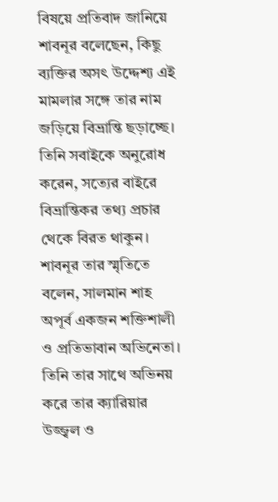বিষয়ে প্রতিবাদ জানিয়ে শাবনূর বলেছেন, কিছু ব্যক্তির অসৎ উদ্দেশ্য এই মামলার সঙ্গে তার নাম জড়িয়ে বিভ্রান্তি ছড়াচ্ছে। তিনি সবাইকে অনুরোধ করেন, সত্যের বাইরে বিভ্রান্তিকর তথ্য প্রচার থেকে বিরত থাকুন। শাবনূর তার স্মৃতিতে বলেন, সালমান শাহ অপূর্ব একজন শক্তিশালী ও প্রতিভাবান অভিনেতা। তিনি তার সাথে অভিনয় করে তার ক্যারিয়ার উজ্জ্বল ও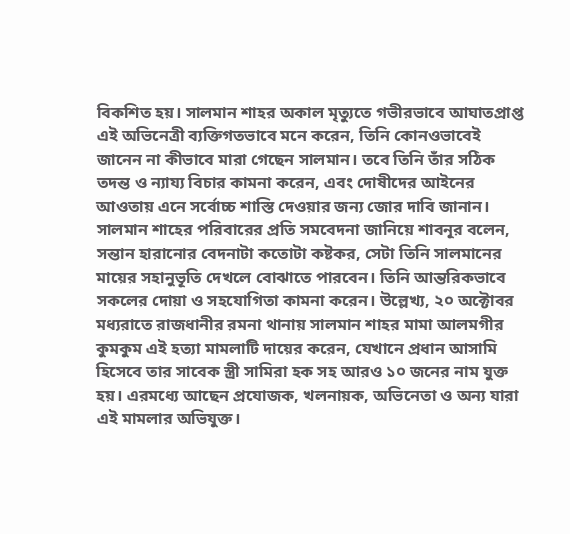বিকশিত হয়। সালমান শাহর অকাল মৃত্যুতে গভীরভাবে আঘাতপ্রাপ্ত এই অভিনেত্রী ব্যক্তিগতভাবে মনে করেন, তিনি কোনওভাবেই জানেন না কীভাবে মারা গেছেন সালমান। তবে তিনি তাঁর সঠিক তদন্ত ও ন্যায্য বিচার কামনা করেন, এবং দোষীদের আইনের আওতায় এনে সর্বোচ্চ শাস্তি দেওয়ার জন্য জোর দাবি জানান। সালমান শাহের পরিবারের প্রতি সমবেদনা জানিয়ে শাবনূর বলেন, সন্তান হারানোর বেদনাটা কতোটা কষ্টকর, সেটা তিনি সালমানের মায়ের সহানুভূতি দেখলে বোঝাতে পারবেন। তিনি আন্তরিকভাবে সকলের দোয়া ও সহযোগিতা কামনা করেন। উল্লেখ্য, ২০ অক্টোবর মধ্যরাতে রাজধানীর রমনা থানায় সালমান শাহর মামা আলমগীর কুমকুম এই হত্যা মামলাটি দায়ের করেন, যেখানে প্রধান আসামি হিসেবে তার সাবেক স্ত্রী সামিরা হক সহ আরও ১০ জনের নাম যুক্ত হয়। এরমধ্যে আছেন প্রযোজক, খলনায়ক, অভিনেতা ও অন্য যারা এই মামলার অভিযুক্ত।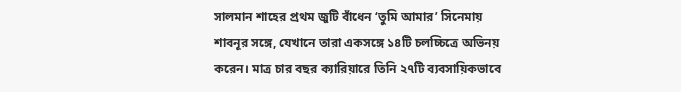সালমান শাহের প্রথম জুটি বাঁধেন ‘তুমি আমার’ সিনেমায় শাবনূর সঙ্গে, যেখানে তারা একসঙ্গে ১৪টি চলচ্চিত্রে অভিনয় করেন। মাত্র চার বছর ক্যারিয়ারে তিনি ২৭টি ব্যবসায়িকভাবে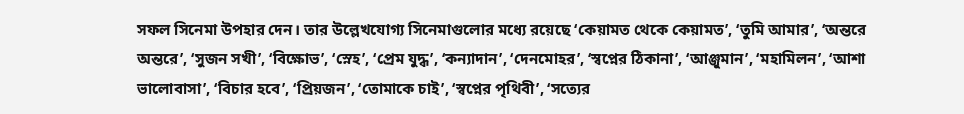সফল সিনেমা উপহার দেন। তার উল্লেখযোগ্য সিনেমাগুলোর মধ্যে রয়েছে ‘কেয়ামত থেকে কেয়ামত’, ‘তুমি আমার’, ‘অন্তরে অন্তরে’, ‘সুজন সখী’, ‘বিক্ষোভ’, ‘স্নেহ’, ‘প্রেম যুদ্ধ’, ‘কন্যাদান’, ‘দেনমোহর’, ‘স্বপ্নের ঠিকানা’, ‘আঞ্জুমান’, ‘মহামিলন’, ‘আশা ভালোবাসা’, ‘বিচার হবে’, ‘প্রিয়জন’, ‘তোমাকে চাই’, ‘স্বপ্নের পৃথিবী’, ‘সত্যের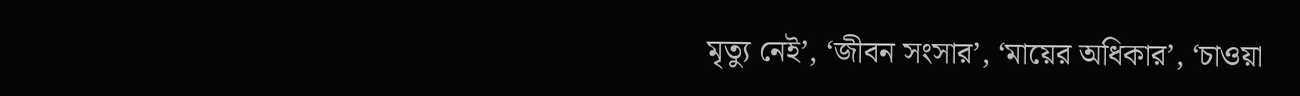মৃত্যু নেই’, ‘জীবন সংসার’, ‘মায়ের অধিকার’, ‘চাওয়া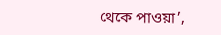থেকে পাওয়া’,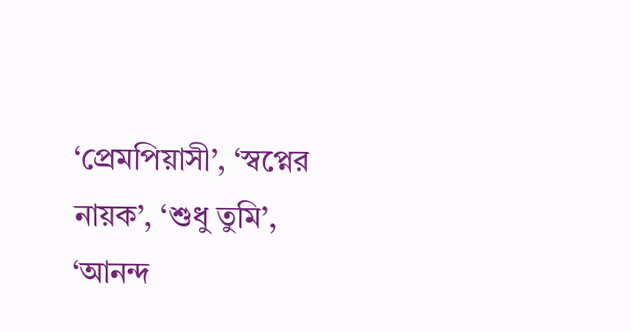‘প্রেমপিয়াসী’, ‘স্বপ্নের নায়ক’, ‘শুধু তুমি’, ‘আনন্দ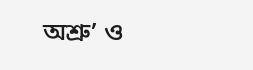অশ্রু’ ও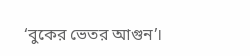‘বুকের ভেতর আগুন’।